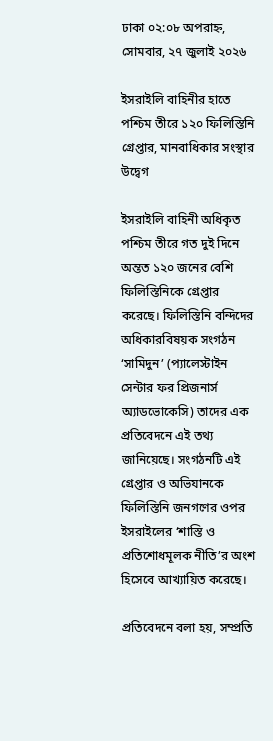ঢাকা ০২:০৮ অপরাহ্ন, সোমবার, ২৭ জুলাই ২০২৬

ইসরাইলি বাহিনীর হাতে পশ্চিম তীরে ১২০ ফিলিস্তিনি গ্রেপ্তার, মানবাধিকার সংস্থার উদ্বেগ

ইসরাইলি বাহিনী অধিকৃত পশ্চিম তীরে গত দুই দিনে অন্তত ১২০ জনের বেশি ফিলিস্তিনিকে গ্রেপ্তার করেছে। ফিলিস্তিনি বন্দিদের অধিকারবিষয়ক সংগঠন ‘সামিদুন’ (প্যালেস্টাইন সেন্টার ফর প্রিজনার্স অ্যাডভোকেসি) তাদের এক প্রতিবেদনে এই তথ্য জানিয়েছে। সংগঠনটি এই গ্রেপ্তার ও অভিযানকে ফিলিস্তিনি জনগণের ওপর ইসরাইলের ‘শাস্তি ও প্রতিশোধমূলক নীতি’র অংশ হিসেবে আখ্যায়িত করেছে।

প্রতিবেদনে বলা হয়, সম্প্রতি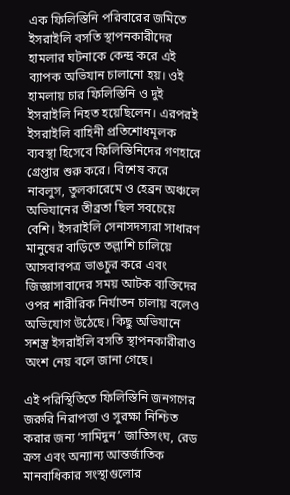এক ফিলিস্তিনি পরিবারের জমিতে ইসরাইলি বসতি স্থাপনকারীদের হামলার ঘটনাকে কেন্দ্র করে এই ব্যাপক অভিযান চালানো হয়। ওই হামলায় চার ফিলিস্তিনি ও দুই ইসরাইলি নিহত হয়েছিলেন। এরপরই ইসরাইলি বাহিনী প্রতিশোধমূলক ব্যবস্থা হিসেবে ফিলিস্তিনিদের গণহারে গ্রেপ্তার শুরু করে। বিশেষ করে নাবলুস, তুলকারেমে ও হেব্রন অঞ্চলে অভিযানের তীব্রতা ছিল সবচেয়ে বেশি। ইসরাইলি সেনাসদস্যরা সাধারণ মানুষের বাড়িতে তল্লাশি চালিয়ে আসবাবপত্র ভাঙচুর করে এবং জিজ্ঞাসাবাদের সময় আটক ব্যক্তিদের ওপর শারীরিক নির্যাতন চালায় বলেও অভিযোগ উঠেছে। কিছু অভিযানে সশস্ত্র ইসরাইলি বসতি স্থাপনকারীরাও অংশ নেয় বলে জানা গেছে।

এই পরিস্থিতিতে ফিলিস্তিনি জনগণের জরুরি নিরাপত্তা ও সুরক্ষা নিশ্চিত করার জন্য ‘সামিদুন’ জাতিসংঘ, রেড ক্রস এবং অন্যান্য আন্তর্জাতিক মানবাধিকার সংস্থাগুলোর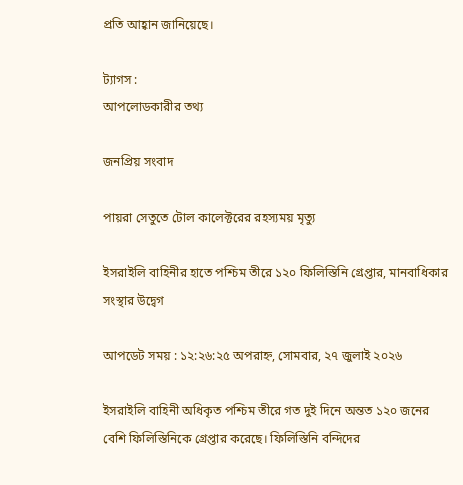প্রতি আহ্বান জানিয়েছে।

ট্যাগস :
আপলোডকারীর তথ্য

জনপ্রিয় সংবাদ

পায়রা সেতুতে টোল কালেক্টরের রহস্যময় মৃত্যু

ইসরাইলি বাহিনীর হাতে পশ্চিম তীরে ১২০ ফিলিস্তিনি গ্রেপ্তার, মানবাধিকার সংস্থার উদ্বেগ

আপডেট সময় : ১২:২৬:২৫ অপরাহ্ন, সোমবার, ২৭ জুলাই ২০২৬

ইসরাইলি বাহিনী অধিকৃত পশ্চিম তীরে গত দুই দিনে অন্তত ১২০ জনের বেশি ফিলিস্তিনিকে গ্রেপ্তার করেছে। ফিলিস্তিনি বন্দিদের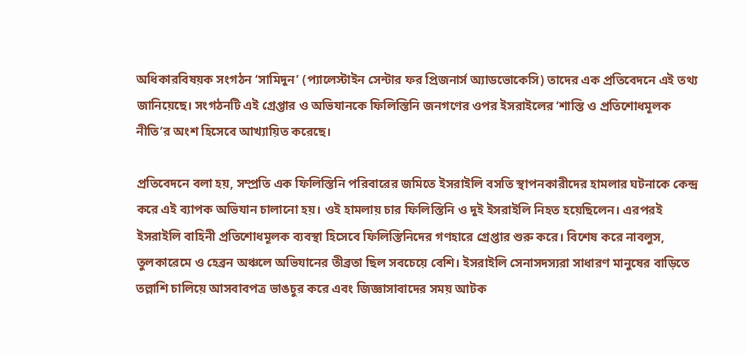অধিকারবিষয়ক সংগঠন ‘সামিদুন’ (প্যালেস্টাইন সেন্টার ফর প্রিজনার্স অ্যাডভোকেসি) তাদের এক প্রতিবেদনে এই তথ্য জানিয়েছে। সংগঠনটি এই গ্রেপ্তার ও অভিযানকে ফিলিস্তিনি জনগণের ওপর ইসরাইলের ‘শাস্তি ও প্রতিশোধমূলক নীতি’র অংশ হিসেবে আখ্যায়িত করেছে।

প্রতিবেদনে বলা হয়, সম্প্রতি এক ফিলিস্তিনি পরিবারের জমিতে ইসরাইলি বসতি স্থাপনকারীদের হামলার ঘটনাকে কেন্দ্র করে এই ব্যাপক অভিযান চালানো হয়। ওই হামলায় চার ফিলিস্তিনি ও দুই ইসরাইলি নিহত হয়েছিলেন। এরপরই ইসরাইলি বাহিনী প্রতিশোধমূলক ব্যবস্থা হিসেবে ফিলিস্তিনিদের গণহারে গ্রেপ্তার শুরু করে। বিশেষ করে নাবলুস, তুলকারেমে ও হেব্রন অঞ্চলে অভিযানের তীব্রতা ছিল সবচেয়ে বেশি। ইসরাইলি সেনাসদস্যরা সাধারণ মানুষের বাড়িতে তল্লাশি চালিয়ে আসবাবপত্র ভাঙচুর করে এবং জিজ্ঞাসাবাদের সময় আটক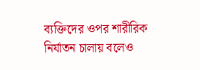ব্যক্তিদের ওপর শারীরিক নির্যাতন চালায় বলেও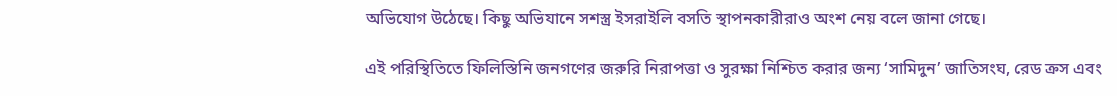অভিযোগ উঠেছে। কিছু অভিযানে সশস্ত্র ইসরাইলি বসতি স্থাপনকারীরাও অংশ নেয় বলে জানা গেছে।

এই পরিস্থিতিতে ফিলিস্তিনি জনগণের জরুরি নিরাপত্তা ও সুরক্ষা নিশ্চিত করার জন্য ‘সামিদুন’ জাতিসংঘ, রেড ক্রস এবং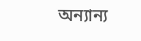অন্যান্য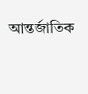আন্তর্জাতিক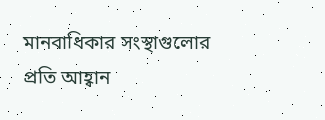মানবাধিকার সংস্থাগুলোর প্রতি আহ্বান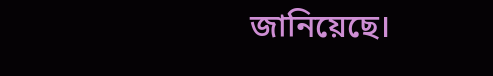জানিয়েছে।